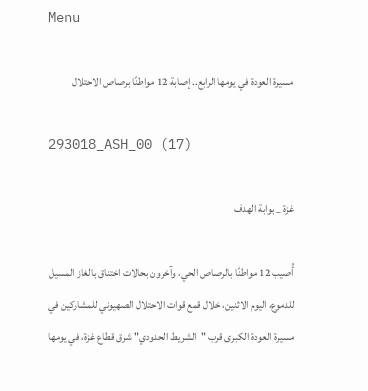Menu

مسيرة العودة في يومها الرابع.. إصابة 12 مواطنًا برصاص الاحتلال

293018_ASH_00 (17)

غزة _ بوابة الهدف

أُصيب 12 مواطنًا بالرصاص الحي، وآخرون بحالات اختناق بالغاز المسيل للدموع، اليوم الاثنين، خلال قمع قوات الاحتلال الصهيوني للمشاركين في مسيرة العودة الكبرى قرب "الشريط الحدودي" شرق قطاع غزة، في يومها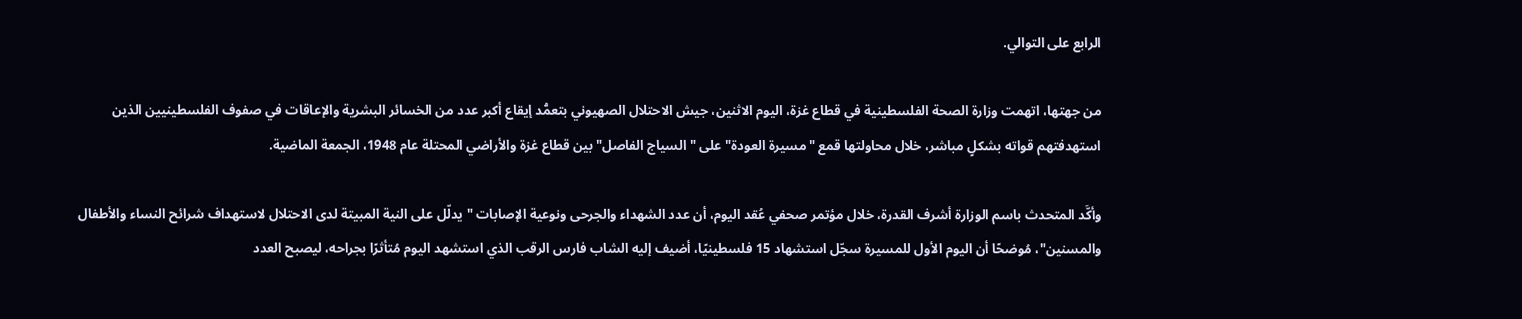الرابع على التوالي.

من جهتها، اتهمت وزارة الصحة الفلسطينية في قطاع غزة، اليوم الاثنين، جيش الاحتلال الصهيوني بتعمُّد إيقاع أكبر عدد من الخسائر البشرية والإعاقات في صفوف الفلسطينيين الذين استهدفتهم قواته بشكلٍ مباشر، خلال محاولتها قمع "مسيرة العودة" على "السياج الفاصل" بين قطاع غزة والأراضي المحتلة عام 1948، الجمعة الماضية.

وأكَّد المتحدث باسم الوزارة أشرف القدرة، خلال مؤتمر صحفي عُقد اليوم، أن عدد الشهداء والجرحى ونوعية الإصابات "يدلّل على النية المبيتة لدى الاحتلال لاستهداف شرائح النساء والأطفال والمسنين"، مُوضحًا أن اليوم الأول للمسيرة سجّل استشهاد 15 فلسطينيًا، أضيف إليه الشاب فارس الرقب الذي استشهد اليوم مُتأثرًا بجراحه، ليصبح العدد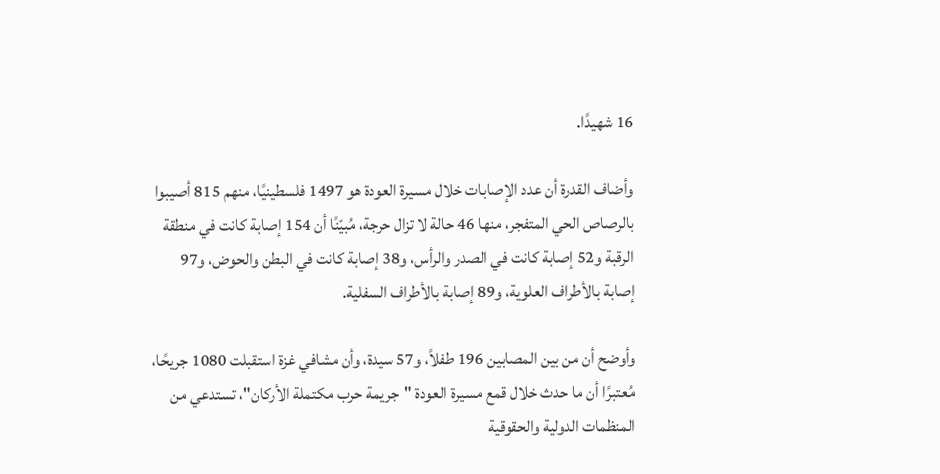16 شهيدًا.

وأضاف القدرة أن عدد الإصابات خلال مسيرة العودة هو 1497 فلسطينيًا، منهم 815 أصيبوا بالرصاص الحي المتفجر، منها 46 حالة لا تزال حرجة، مُبيّنًا أن 154 إصابة كانت في منطقة الرقبة و52 إصابة كانت في الصدر والرأس، و38 إصابة كانت في البطن والحوض، و97 إصابة بالأطراف العلوية، و89 إصابة بالأطراف السفلية.

وأوضح أن من بين المصابين 196 طفلاً، و57 سيدة، وأن مشافي غزة استقبلت 1080 جريحًا، مُعتبرًا أن ما حدث خلال قمع مسيرة العودة "جريمة حرب مكتملة الأركان"، تستدعي من المنظمات الدولية والحقوقية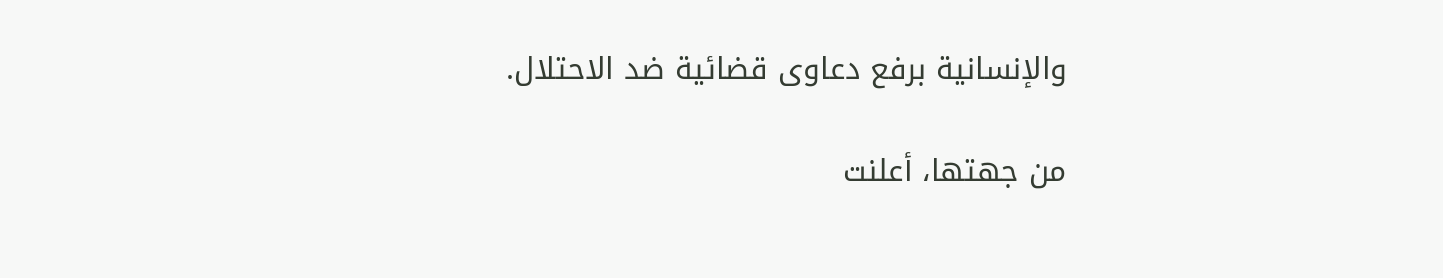والإنسانية برفع دعاوى قضائية ضد الاحتلال.

من جهتها، أعلنت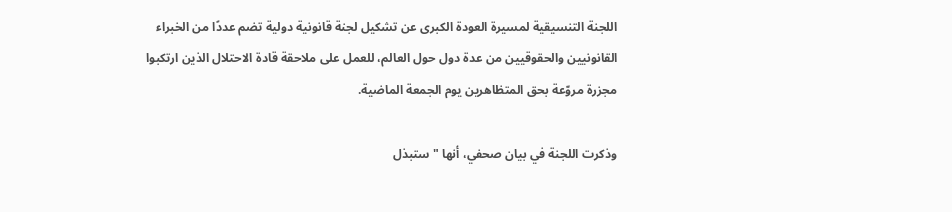اللجنة التنسيقية لمسيرة العودة الكبرى عن تشكيل لجنة قانونية دولية تضم عددًا من الخبراء القانونيين والحقوقيين من عدة دول حول العالم، للعمل على ملاحقة قادة الاحتلال الذين ارتكبوا مجزرة مروّعة بحق المتظاهرين يوم الجمعة الماضية.

وذكرت اللجنة في بيان صحفي، أنها "ستبذل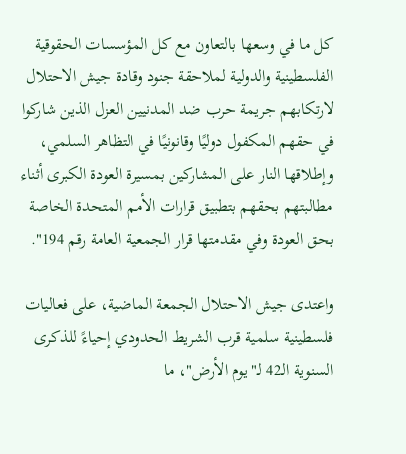كل ما في وسعها بالتعاون مع كل المؤسسات الحقوقية الفلسطينية والدولية لملاحقة جنود وقادة جيش الاحتلال لارتكابهم جريمة حرب ضد المدنيين العزل الذين شاركوا في حقهم المكفول دوليًا وقانونيًا في التظاهر السلمي، وإطلاقها النار على المشاركين بمسيرة العودة الكبرى أثناء مطالبتهم بحقهم بتطبيق قرارات الأمم المتحدة الخاصة بحق العودة وفي مقدمتها قرار الجمعية العامة رقم 194".

واعتدى جيش الاحتلال الجمعة الماضية، على فعاليات فلسطينية سلمية قرب الشريط الحدودي إحياءً للذكرى السنوية الـ42 لـ"يوم الأرض"، ما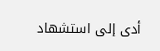أدى إلى استشهاد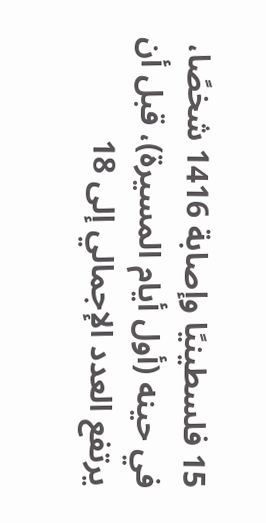15 فلسطينيًا وإصابة 1416 شخصًا، في حينه (أول أيام المسيرة)، قبل أن يرتفع العدد الإجمالي إلى 18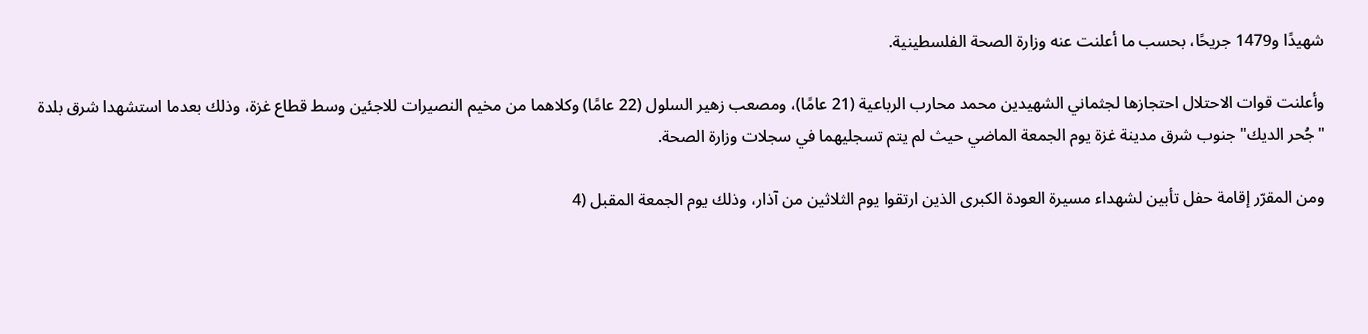شهيدًا و1479 جريحًا، بحسب ما أعلنت عنه وزارة الصحة الفلسطينية.

وأعلنت قوات الاحتلال احتجازها لجثماني الشهيدين محمد محارب الرباعية (21 عامًا)، ومصعب زهير السلول (22 عامًا) وكلاهما من مخيم النصيرات للاجئين وسط قطاع غزة، وذلك بعدما استشهدا شرق بلدة "جُحر الديك" جنوب شرق مدينة غزة يوم الجمعة الماضي حيث لم يتم تسجليهما في سجلات وزارة الصحة.

ومن المقرّر إقامة حفل تأبين لشهداء مسيرة العودة الكبرى الذين ارتقوا يوم الثلاثين من آذار، وذلك يوم الجمعة المقبل (4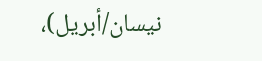نيسان/أبريل)،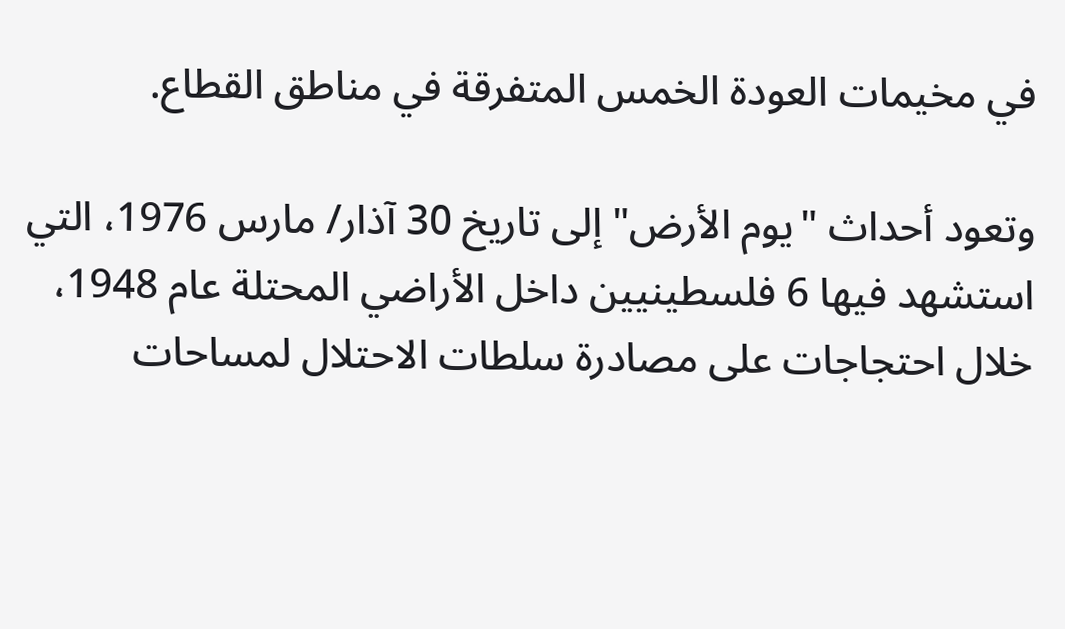في مخيمات العودة الخمس المتفرقة في مناطق القطاع.

وتعود أحداث "يوم الأرض" إلى تاريخ 30 آذار/ مارس 1976، التي استشهد فيها 6 فلسطينيين داخل الأراضي المحتلة عام 1948، خلال احتجاجات على مصادرة سلطات الاحتلال لمساحات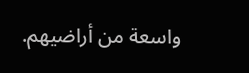واسعة من أراضيهم.